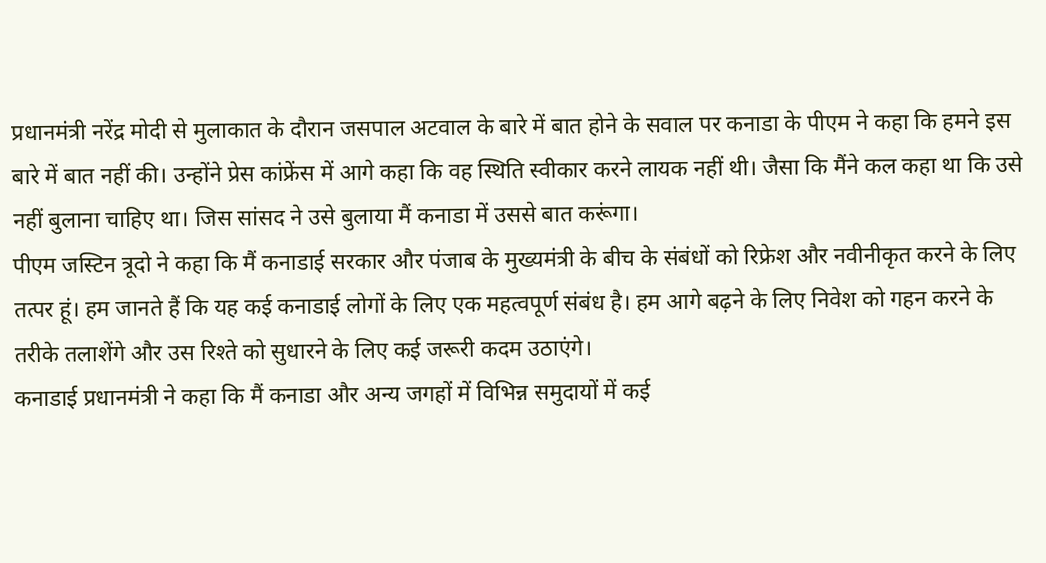प्रधानमंत्री नरेंद्र मोदी से मुलाकात के दौरान जसपाल अटवाल के बारे में बात होने के सवाल पर कनाडा के पीएम ने कहा कि हमने इस बारे में बात नहीं की। उन्होंने प्रेस कांफ्रेंस में आगे कहा कि वह स्थिति स्वीकार करने लायक नहीं थी। जैसा कि मैंने कल कहा था कि उसे नहीं बुलाना चाहिए था। जिस सांसद ने उसे बुलाया मैं कनाडा में उससे बात करूंगा।
पीएम जस्टिन त्रूदो ने कहा कि मैं कनाडाई सरकार और पंजाब के मुख्यमंत्री के बीच के संबंधों को रिफ्रेश और नवीनीकृत करने के लिए तत्पर हूं। हम जानते हैं कि यह कई कनाडाई लोगों के लिए एक महत्वपूर्ण संबंध है। हम आगे बढ़ने के लिए निवेश को गहन करने के तरीके तलाशेंगे और उस रिश्ते को सुधारने के लिए कई जरूरी कदम उठाएंगे।
कनाडाई प्रधानमंत्री ने कहा कि मैं कनाडा और अन्य जगहों में विभिन्न समुदायों में कई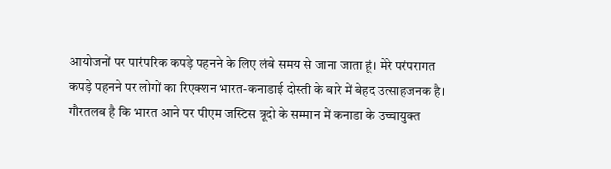आयोजनों पर पारंपरिक कपड़े पहनने के लिए लंबे समय से जाना जाता हूं। मेरे परंपरागत कपड़े पहनने पर लोगों का रिएक्शन भारत-कनाडाई दोस्ती के बारे में बेहद उत्साहजनक है।
गौरतलब है कि भारत आने पर पीएम जस्टिस त्रूदो के सम्मान में कनाडा के उच्चायुक्त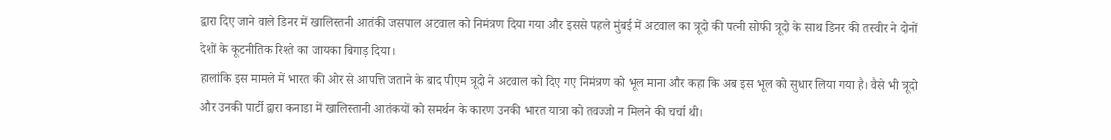द्वारा दिए जाने वाले डिनर में खालिस्तनी आतंकी जसपाल अटवाल को निमंत्रण दिया गया और इससे पहले मुंबई में अटवाल का त्रूदो की पत्नी सोफी त्रूदो के साथ डिनर की तस्वीर ने दोनों देशों के कूटनीतिक रिश्ते का जायका बिगाड़ दिया।
हालांकि इस मामले में भारत की ओर से आपत्ति जताने के बाद पीएम त्रूदो ने अटवाल को दिए गए निमंत्रण को भूल माना और कहा कि अब इस भूल को सुधार लिया गया है। वैसे भी त्रूदो और उनकी पार्टी द्वारा कनाडा में खालिस्तानी आतंकयों को समर्थन के कारण उनकी भारत यात्रा को तवज्जो न मिलने की चर्चा थी।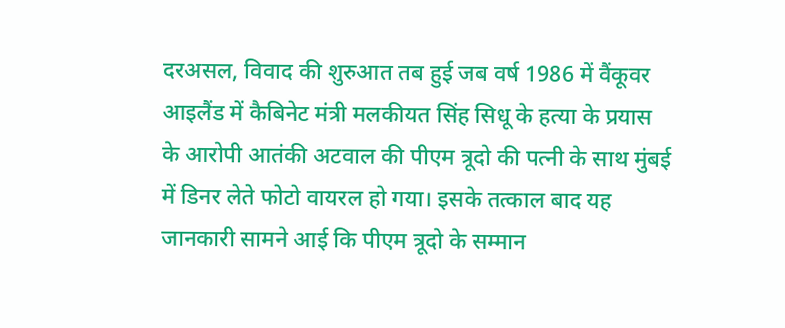दरअसल, विवाद की शुरुआत तब हुई जब वर्ष 1986 में वैंकूवर आइलैंड में कैबिनेट मंत्री मलकीयत सिंह सिधू के हत्या के प्रयास के आरोपी आतंकी अटवाल की पीएम त्रूदो की पत्नी के साथ मुंबई में डिनर लेते फोटो वायरल हो गया। इसके तत्काल बाद यह जानकारी सामने आई कि पीएम त्रूदो के सम्मान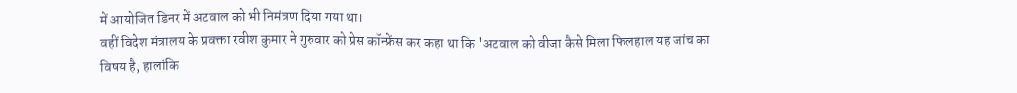में आयोजित डिनर में अटवाल को भी निमंत्रण दिया गया था।
वहीं विदेश मंत्रालय के प्रवक्ता रवीश कुमार ने गुरुवार को प्रेस कॉन्फ्रेंस कर कहा था कि 'अटवाल को वीजा कैसे मिला फिलहाल यह जांच का विषय है, हालांकि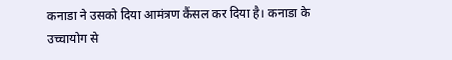कनाडा ने उसको दिया आमंत्रण कैंसल कर दिया है। कनाडा के उच्चायोग से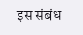इस संबंध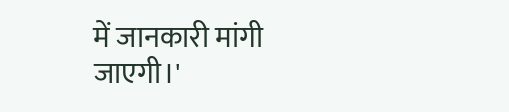में जानकारी मांगी जाएगी।'